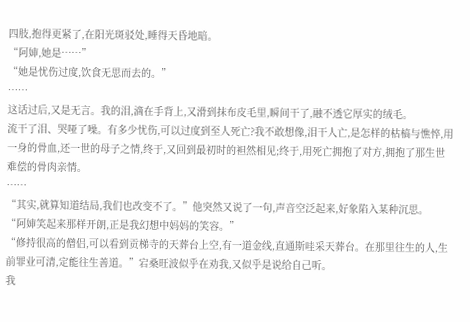四肢,抱得更紧了,在阳光斑驳处,睡得天昏地暗。
“阿婶,她是……”
“她是忧伤过度,饮食无思而去的。”
……
这话过后,又是无言。我的泪,滴在手背上,又滑到抹布皮毛里,瞬间干了,融不透它厚实的绒毛。
流干了泪、哭哑了噪。有多少忧伤,可以过度到至人死亡?我不敢想像,泪干人亡,是怎样的枯槁与憔悴,用一身的骨血,还一世的母子之情,终于,又回到最初时的袒然相见;终于,用死亡拥抱了对方,拥抱了那生世难偿的骨肉亲情。
……
“其实,就算知道结局,我们也改变不了。”他突然又说了一句,声音空泛起来,好象陷入某种沉思。
“阿婶笑起来那样开朗,正是我幻想中妈妈的笑容。”
“修持很高的僧侣,可以看到贡梯寺的天葬台上空,有一道金线,直通斯哇采天葬台。在那里往生的人,生前罪业可清,定能往生善道。”宕桑旺波似乎在劝我,又似乎是说给自己听。
我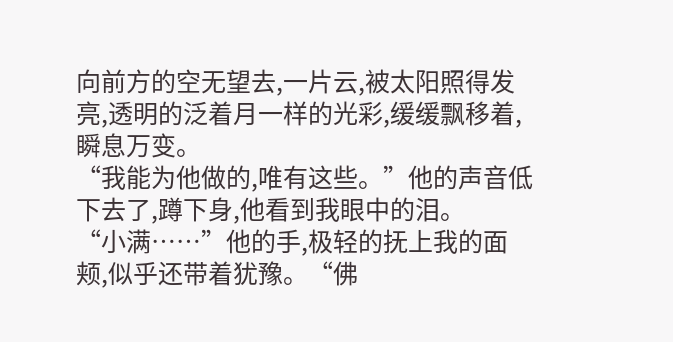向前方的空无望去,一片云,被太阳照得发亮,透明的泛着月一样的光彩,缓缓飘移着,瞬息万变。
“我能为他做的,唯有这些。”他的声音低下去了,蹲下身,他看到我眼中的泪。
“小满……”他的手,极轻的抚上我的面颊,似乎还带着犹豫。“佛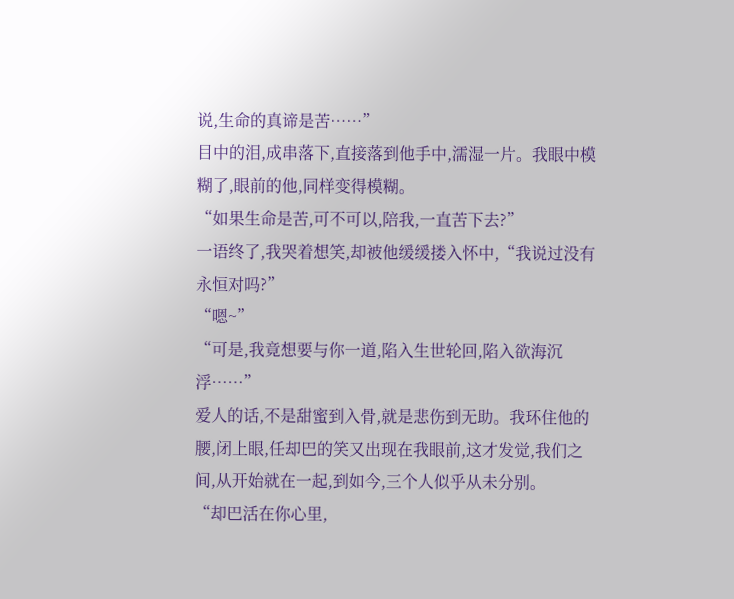说,生命的真谛是苦……”
目中的泪,成串落下,直接落到他手中,濡湿一片。我眼中模糊了,眼前的他,同样变得模糊。
“如果生命是苦,可不可以,陪我,一直苦下去?”
一语终了,我哭着想笑,却被他缓缓搂入怀中,“我说过没有永恒对吗?”
“嗯~”
“可是,我竟想要与你一道,陷入生世轮回,陷入欲海沉浮……”
爱人的话,不是甜蜜到入骨,就是悲伤到无助。我环住他的腰,闭上眼,任却巴的笑又出现在我眼前,这才发觉,我们之间,从开始就在一起,到如今,三个人似乎从未分别。
“却巴活在你心里,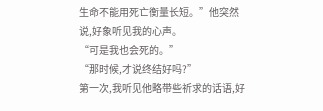生命不能用死亡衡量长短。”他突然说,好象听见我的心声。
“可是我也会死的。”
“那时候,才说终结好吗?”
第一次,我听见他略带些祈求的话语,好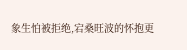象生怕被拒绝,宕桑旺波的怀抱更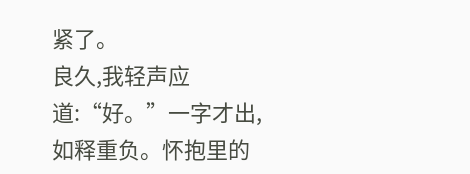紧了。
良久,我轻声应道:“好。”一字才出,如释重负。怀抱里的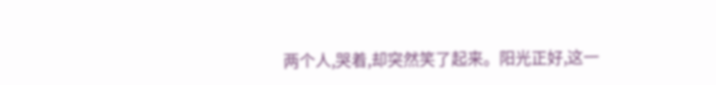两个人,哭着,却突然笑了起来。阳光正好,这一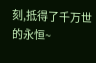刻,抵得了千万世的永恒~